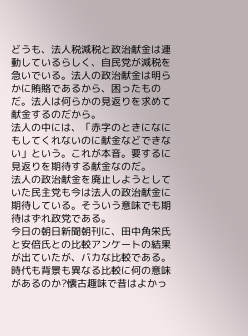どうも、法人税減税と政治献金は連動しているらしく、自民党が減税を急いでいる。法人の政治献金は明らかに賄賂であるから、困ったものだ。法人は何らかの見返りを求めて献金するのだから。
法人の中には、「赤字のときになにもしてくれないのに献金などできない」という。これが本音。要するに見返りを期待する献金なのだ。
法人の政治献金を廃止しようとしていた民主党も今は法人の政治献金に期待している。そういう意味でも期待はずれ政党である。
今日の朝日新聞朝刊に、田中角栄氏と安倍氏との比較アンケートの結果が出ていたが、バカな比較である。時代も背景も異なる比較に何の意味があるのか?懐古趣味で昔はよかっ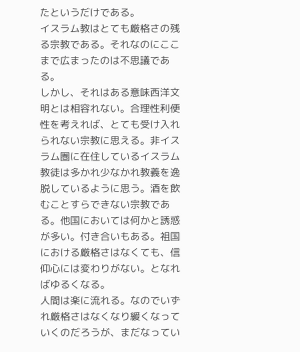たというだけである。
イスラム教はとても厳格さの残る宗教である。それなのにここまで広まったのは不思議である。
しかし、それはある意味西洋文明とは相容れない。合理性利便性を考えれば、とても受け入れられない宗教に思える。非イスラム圏に在住しているイスラム教徒は多かれ少なかれ教義を逸脱しているように思う。酒を飲むことすらできない宗教である。他国においては何かと誘惑が多い。付き合いもある。祖国における厳格さはなくても、信仰心には変わりがない。となればゆるくなる。
人間は楽に流れる。なのでいずれ厳格さはなくなり緩くなっていくのだろうが、まだなってい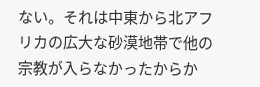ない。それは中東から北アフリカの広大な砂漠地帯で他の宗教が入らなかったからか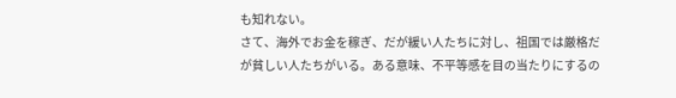も知れない。
さて、海外でお金を稼ぎ、だが緩い人たちに対し、祖国では厳格だが貧しい人たちがいる。ある意味、不平等感を目の当たりにするの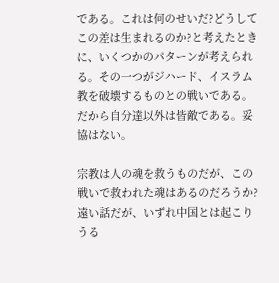である。これは何のせいだ?どうしてこの差は生まれるのか?と考えたときに、いくつかのパターンが考えられる。その一つがジハード、イスラム教を破壊するものとの戦いである。だから自分達以外は皆敵である。妥協はない。

宗教は人の魂を救うものだが、この戦いで救われた魂はあるのだろうか?
遠い話だが、いずれ中国とは起こりうる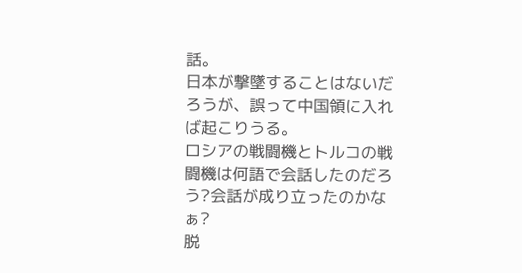話。
日本が撃墜することはないだろうが、誤って中国領に入れば起こりうる。
ロシアの戦闘機とトルコの戦闘機は何語で会話したのだろう?会話が成り立ったのかなぁ?
脱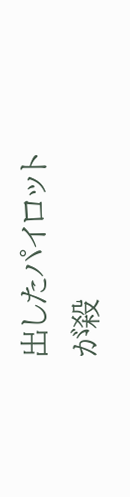出したパイロットが殺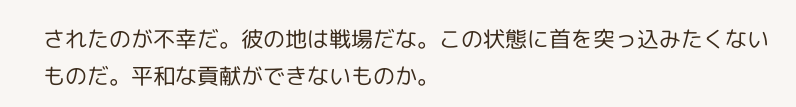されたのが不幸だ。彼の地は戦場だな。この状態に首を突っ込みたくないものだ。平和な貢献ができないものか。